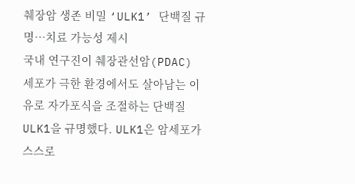췌장암 생존 비밀 ‘ULK1’ 단백질 규명…치료 가능성 제시
국내 연구진이 췌장관선암(PDAC) 세포가 극한 환경에서도 살아남는 이유로 자가포식을 조절하는 단백질 ULK1을 규명했다. ULK1은 암세포가 스스로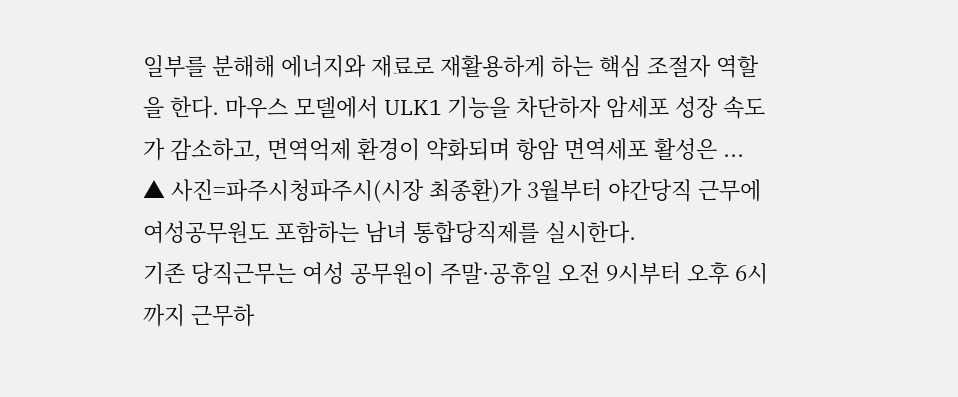일부를 분해해 에너지와 재료로 재활용하게 하는 핵심 조절자 역할을 한다. 마우스 모델에서 ULK1 기능을 차단하자 암세포 성장 속도가 감소하고, 면역억제 환경이 약화되며 항암 면역세포 활성은 ...
▲ 사진=파주시청파주시(시장 최종환)가 3월부터 야간당직 근무에 여성공무원도 포함하는 남녀 통합당직제를 실시한다.
기존 당직근무는 여성 공무원이 주말·공휴일 오전 9시부터 오후 6시까지 근무하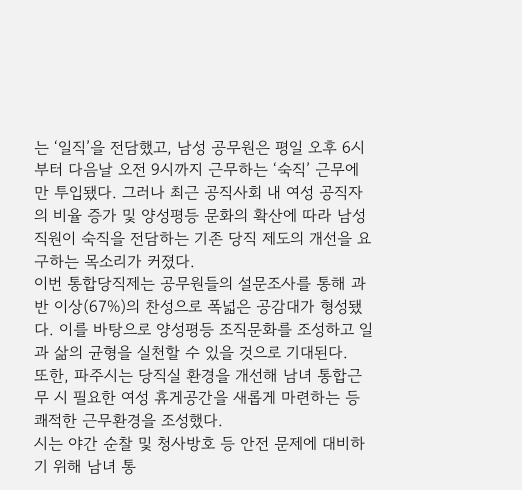는 ‘일직’을 전담했고, 남성 공무원은 평일 오후 6시부터 다음날 오전 9시까지 근무하는 ‘숙직’ 근무에만 투입됐다. 그러나 최근 공직사회 내 여성 공직자의 비율 증가 및 양성평등 문화의 확산에 따라 남성 직원이 숙직을 전담하는 기존 당직 제도의 개선을 요구하는 목소리가 커졌다.
이번 통합당직제는 공무원들의 설문조사를 통해 과반 이상(67%)의 찬성으로 폭넓은 공감대가 형성됐다. 이를 바탕으로 양성평등 조직문화를 조성하고 일과 삶의 균형을 실천할 수 있을 것으로 기대된다.
또한, 파주시는 당직실 환경을 개선해 남녀 통합근무 시 필요한 여성 휴게공간을 새롭게 마련하는 등 쾌적한 근무환경을 조성했다.
시는 야간 순찰 및 청사방호 등 안전 문제에 대비하기 위해 남녀 통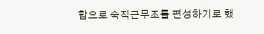합으로 숙직근무조를 편성하기로 했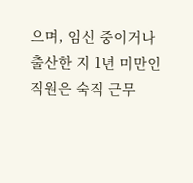으며, 임신 중이거나 출산한 지 1년 미만인 직원은 숙직 근무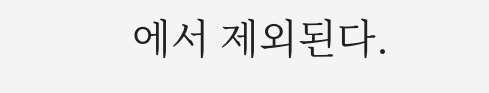에서 제외된다.